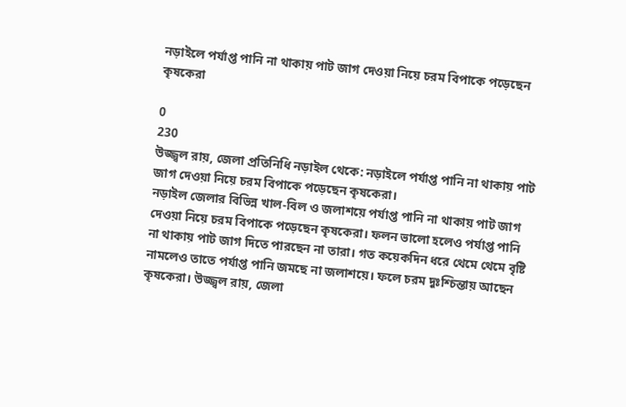নড়াইলে পর্যাপ্ত পানি না থাকায় পাট জাগ দেওয়া নিয়ে চরম বিপাকে পড়েছেন কৃষকেরা

0
230
উজ্জ্বল রায়, জেলা প্রতিনিধি নড়াইল থেকে: নড়াইলে পর্যাপ্ত পানি না থাকায় পাট জাগ দেওয়া নিয়ে চরম বিপাকে পড়েছেন কৃষকেরা।
নড়াইল জেলার বিভিন্ন খাল-বিল ও জলাশয়ে পর্যাপ্ত পানি না থাকায় পাট জাগ দেওয়া নিয়ে চরম বিপাকে পড়েছেন কৃষকেরা। ফলন ভালো হলেও পর্যাপ্ত পানি না থাকায় পাট জাগ দিতে পারছেন না তারা। গত কয়েকদিন ধরে থেমে থেমে বৃষ্টি নামলেও তাতে পর্যাপ্ত পানি জমছে না জলাশয়ে। ফলে চরম দুঃশ্চিন্তায় আছেন কৃষকেরা। উজ্জ্বল রায়, জেলা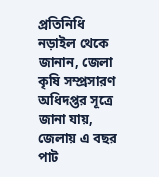প্রতিনিধি নড়াইল থেকে জানান, জেলা কৃষি সম্প্রসারণ অধিদপ্তর সূত্রে জানা যায়, জেলায় এ বছর পাট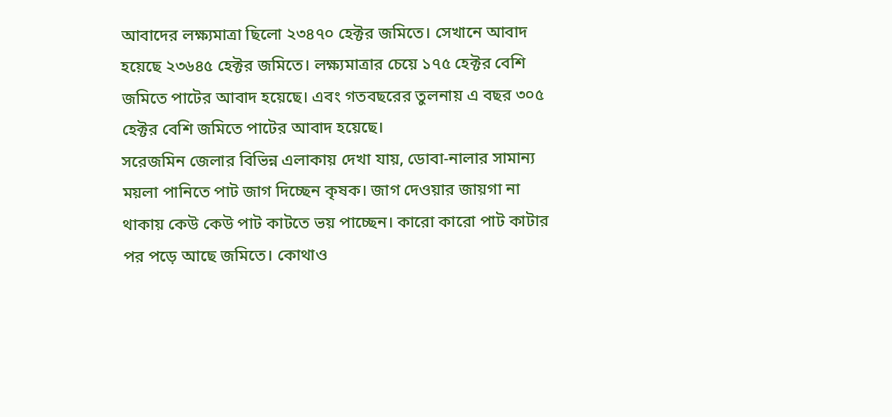আবাদের লক্ষ্যমাত্রা ছিলো ২৩৪৭০ হেক্টর জমিতে। সেখানে আবাদ হয়েছে ২৩৬৪৫ হেক্টর জমিতে। লক্ষ্যমাত্রার চেয়ে ১৭৫ হেক্টর বেশি জমিতে পাটের আবাদ হয়েছে। এবং গতবছরের তুলনায় এ বছর ৩০৫ হেক্টর বেশি জমিতে পাটের আবাদ হয়েছে।
সরেজমিন জেলার বিভিন্ন এলাকায় দেখা যায়, ডোবা-নালার সামান্য ময়লা পানিতে পাট জাগ দিচ্ছেন কৃষক। জাগ দেওয়ার জায়গা না থাকায় কেউ কেউ পাট কাটতে ভয় পাচ্ছেন। কারো কারো পাট কাটার পর পড়ে আছে জমিতে। কোথাও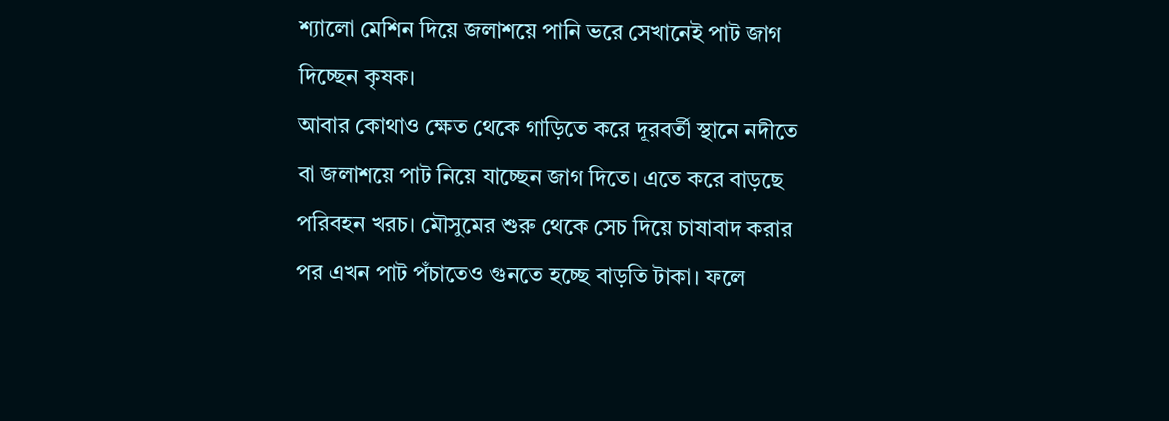শ্যালো মেশিন দিয়ে জলাশয়ে পানি ভরে সেখানেই পাট জাগ দিচ্ছেন কৃষক।
আবার কোথাও ক্ষেত থেকে গাড়িতে করে দূরবর্তী স্থানে নদীতে বা জলাশয়ে পাট নিয়ে যাচ্ছেন জাগ দিতে। এতে করে বাড়ছে পরিবহন খরচ। মৌসুমের শুরু থেকে সেচ দিয়ে চাষাবাদ করার পর এখন পাট পঁচাতেও গুনতে হচ্ছে বাড়তি টাকা। ফলে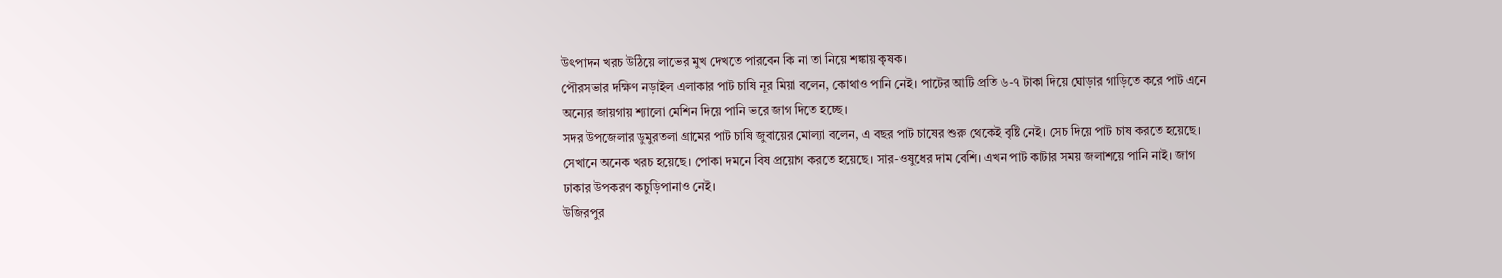উৎপাদন খরচ উঠিয়ে লাভের মুখ দেখতে পারবেন কি না তা নিয়ে শঙ্কায় কৃষক।
পৌরসভার দক্ষিণ নড়াইল এলাকার পাট চাষি নূর মিয়া বলেন, কোথাও পানি নেই। পাটের আটি প্রতি ৬-৭ টাকা দিয়ে ঘোড়ার গাড়িতে করে পাট এনে অন্যের জায়গায় শ্যালো মেশিন দিয়ে পানি ভরে জাগ দিতে হচ্ছে।
সদর উপজেলার ডুমুরতলা গ্রামের পাট চাষি জুবায়ের মোল্যা বলেন, এ বছর পাট চাষের শুরু থেকেই বৃষ্টি নেই। সেচ দিয়ে পাট চাষ করতে হয়েছে। সেখানে অনেক খরচ হয়েছে। পোকা দমনে বিষ প্রয়োগ করতে হয়েছে। সার-ওষুধের দাম বেশি। এখন পাট কাটার সময় জলাশয়ে পানি নাই। জাগ ঢাকার উপকরণ কচুড়িপানাও নেই।
উজিরপুর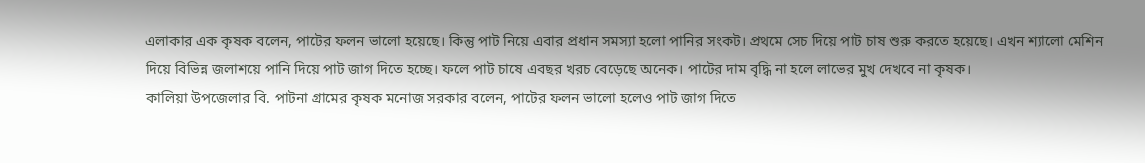এলাকার এক কৃষক বলেন, পাটের ফলন ভালো হয়েছে। কিন্তু পাট নিয়ে এবার প্রধান সমস্যা হলো পানির সংকট। প্রথমে সেচ দিয়ে পাট চাষ শুরু করতে হয়েছে। এখন শ্যালো মেশিন দিয়ে বিভিন্ন জলাশয়ে পানি দিয়ে পাট জাগ দিতে হচ্ছে। ফলে পাট চাষে এবছর খরচ বেড়েছে অনেক। পাটের দাম বৃদ্ধি না হলে লাভের মুখ দেখবে না কৃষক।
কালিয়া উপজেলার বি. পাটনা গ্রামের কৃষক মনোজ সরকার বলেন, পাটের ফলন ভালো হলেও পাট জাগ দিতে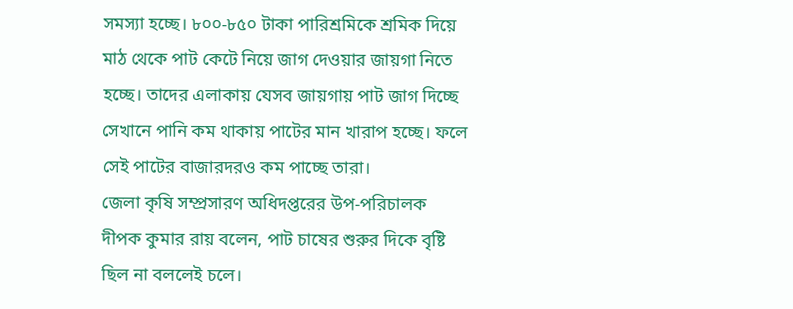সমস্যা হচ্ছে। ৮০০-৮৫০ টাকা পারিশ্রমিকে শ্রমিক দিয়ে মাঠ থেকে পাট কেটে নিয়ে জাগ দেওয়ার জায়গা নিতে হচ্ছে। তাদের এলাকায় যেসব জায়গায় পাট জাগ দিচ্ছে সেখানে পানি কম থাকায় পাটের মান খারাপ হচ্ছে। ফলে সেই পাটের বাজারদরও কম পাচ্ছে তারা।
জেলা কৃষি সম্প্রসারণ অধিদপ্তরের উপ-পরিচালক দীপক কুমার রায় বলেন, পাট চাষের শুরুর দিকে বৃষ্টি ছিল না বললেই চলে।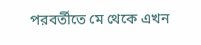পরবর্তীতে মে থেকে এখন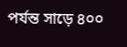পর্যন্ত সাড়ে ৪০০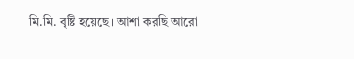মি.মি. বৃষ্টি হয়েছে। আশা করছি আরো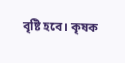বৃষ্টি হবে। কৃষক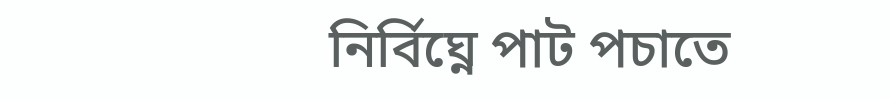নির্বিঘ্নে পাট পচাতে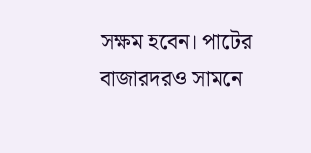সক্ষম হবেন। পাটের বাজারদরও সামনে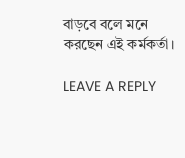বাড়বে বলে মনে করছেন এই কর্মকর্তা।

LEAVE A REPLY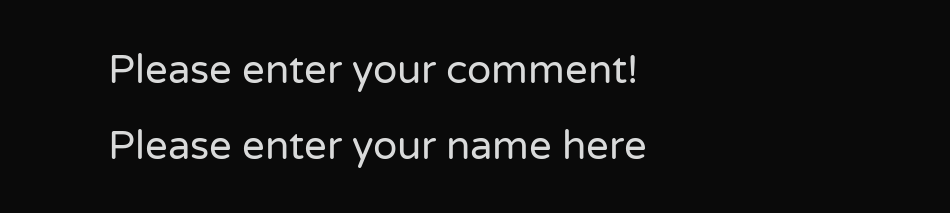Please enter your comment!
Please enter your name here